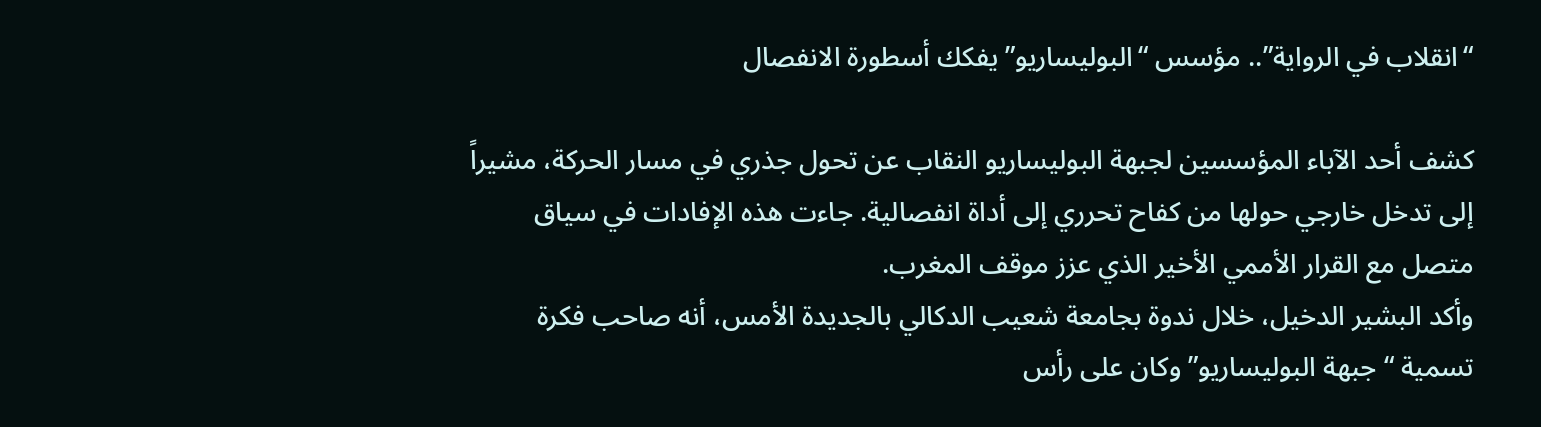“انقلاب في الرواية”.. مؤسس “البوليساريو” يفكك أسطورة الانفصال

كشف أحد الآباء المؤسسين لجبهة البوليساريو النقاب عن تحول جذري في مسار الحركة، مشيراً إلى تدخل خارجي حولها من كفاح تحرري إلى أداة انفصالية. جاءت هذه الإفادات في سياق متصل مع القرار الأممي الأخير الذي عزز موقف المغرب.
وأكد البشير الدخيل، خلال ندوة بجامعة شعيب الدكالي بالجديدة الأمس، أنه صاحب فكرة تسمية “جبهة البوليساريو” وكان على رأس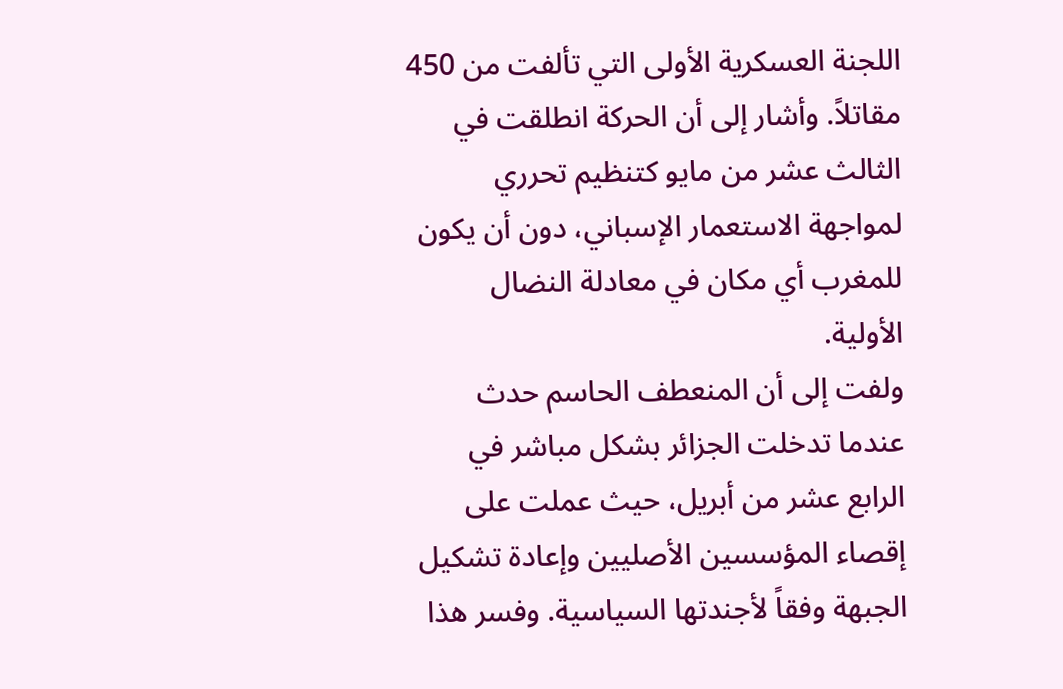اللجنة العسكرية الأولى التي تألفت من 450 مقاتلاً. وأشار إلى أن الحركة انطلقت في الثالث عشر من مايو كتنظيم تحرري لمواجهة الاستعمار الإسباني، دون أن يكون للمغرب أي مكان في معادلة النضال الأولية.
ولفت إلى أن المنعطف الحاسم حدث عندما تدخلت الجزائر بشكل مباشر في الرابع عشر من أبريل، حيث عملت على إقصاء المؤسسين الأصليين وإعادة تشكيل الجبهة وفقاً لأجندتها السياسية. وفسر هذا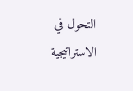التحول في الاستراتيجية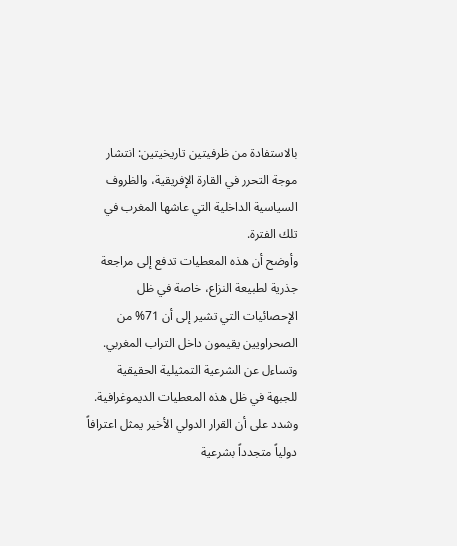بالاستفادة من ظرفيتين تاريخيتين: انتشار موجة التحرر في القارة الإفريقية، والظروف السياسية الداخلية التي عاشها المغرب في تلك الفترة.
وأوضح أن هذه المعطيات تدفع إلى مراجعة جذرية لطبيعة النزاع، خاصة في ظل الإحصائيات التي تشير إلى أن 71% من الصحراويين يقيمون داخل التراب المغربي. وتساءل عن الشرعية التمثيلية الحقيقية للجبهة في ظل هذه المعطيات الديموغرافية.
وشدد على أن القرار الدولي الأخير يمثل اعترافاً دولياً متجدداً بشرعية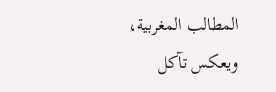المطالب المغربية، ويعكس تآكل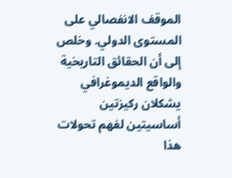الموقف الانفصالي على المستوى الدولي. وخلص إلى أن الحقائق التاريخية والواقع الديموغرافي يشكلان ركيزتين أساسيتين لفهم تحولات هذا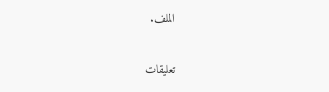الملف.

تعليقات